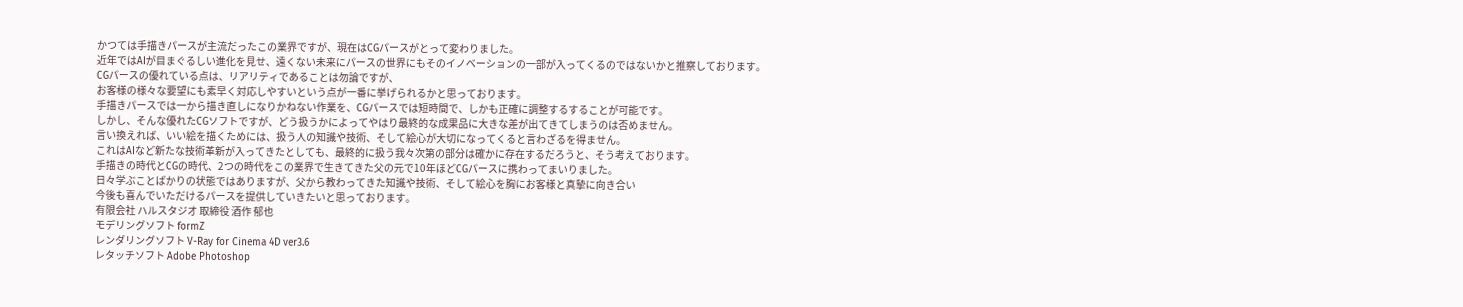かつては手描きパースが主流だったこの業界ですが、現在はCGパースがとって変わりました。
近年ではAIが目まぐるしい進化を見せ、遠くない未来にパースの世界にもそのイノベーションの一部が入ってくるのではないかと推察しております。
CGパースの優れている点は、リアリティであることは勿論ですが、
お客様の様々な要望にも素早く対応しやすいという点が一番に挙げられるかと思っております。
手描きパースでは一から描き直しになりかねない作業を、CGパースでは短時間で、しかも正確に調整するすることが可能です。
しかし、そんな優れたCGソフトですが、どう扱うかによってやはり最終的な成果品に大きな差が出てきてしまうのは否めません。
言い換えれば、いい絵を描くためには、扱う人の知識や技術、そして絵心が大切になってくると言わざるを得ません。
これはAIなど新たな技術革新が入ってきたとしても、最終的に扱う我々次第の部分は確かに存在するだろうと、そう考えております。
手描きの時代とCGの時代、2つの時代をこの業界で生きてきた父の元で10年ほどCGパースに携わってまいりました。
日々学ぶことばかりの状態ではありますが、父から教わってきた知識や技術、そして絵心を胸にお客様と真摯に向き合い
今後も喜んでいただけるパースを提供していきたいと思っております。
有限会社 ハルスタジオ 取締役 酒作 郁也
モデリングソフト formZ
レンダリングソフト V-Ray for Cinema 4D ver3.6
レタッチソフト Adobe Photoshop